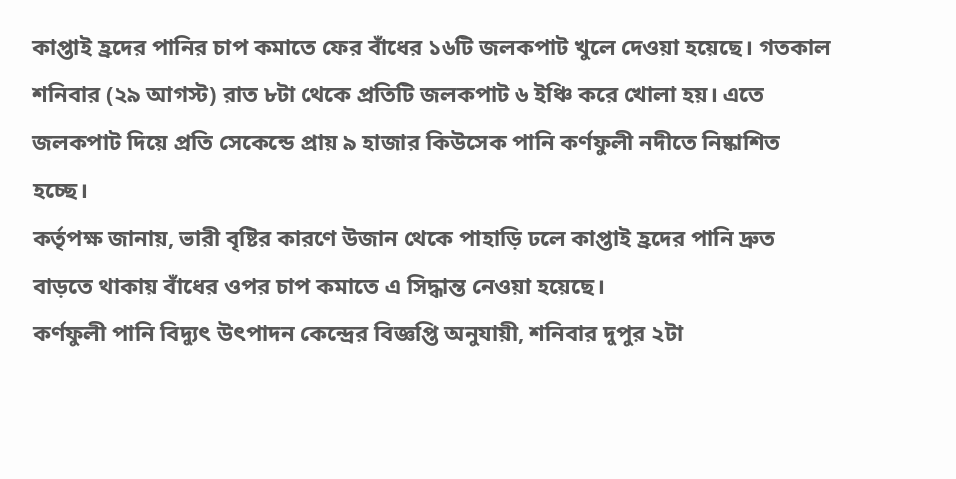কাপ্তাই হ্রদের পানির চাপ কমাতে ফের বাঁধের ১৬টি জলকপাট খুলে দেওয়া হয়েছে। গতকাল শনিবার (২৯ আগস্ট) রাত ৮টা থেকে প্রতিটি জলকপাট ৬ ইঞ্চি করে খোলা হয়। এতে জলকপাট দিয়ে প্রতি সেকেন্ডে প্রায় ৯ হাজার কিউসেক পানি কর্ণফুলী নদীতে নিষ্কাশিত হচ্ছে।
কর্তৃপক্ষ জানায়, ভারী বৃষ্টির কারণে উজান থেকে পাহাড়ি ঢলে কাপ্তাই হ্রদের পানি দ্রুত বাড়তে থাকায় বাঁধের ওপর চাপ কমাতে এ সিদ্ধান্ত নেওয়া হয়েছে।
কর্ণফুলী পানি বিদ্যুৎ উৎপাদন কেন্দ্রের বিজ্ঞপ্তি অনুযায়ী, শনিবার দুপুর ২টা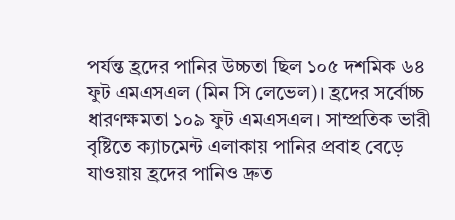পর্যন্ত হ্রদের পানির উচ্চতা ছিল ১০৫ দশমিক ৬৪ ফুট এমএসএল (মিন সি লেভেল)। হ্রদের সর্বোচ্চ ধারণক্ষমতা ১০৯ ফুট এমএসএল। সাম্প্রতিক ভারী বৃষ্টিতে ক্যাচমেন্ট এলাকায় পানির প্রবাহ বেড়ে যাওয়ায় হ্রদের পানিও দ্রুত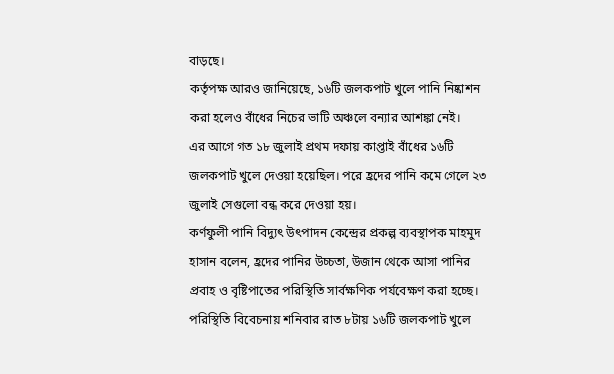বাড়ছে।
কর্তৃপক্ষ আরও জানিয়েছে, ১৬টি জলকপাট খুলে পানি নিষ্কাশন করা হলেও বাঁধের নিচের ভাটি অঞ্চলে বন্যার আশঙ্কা নেই।
এর আগে গত ১৮ জুলাই প্রথম দফায় কাপ্তাই বাঁধের ১৬টি জলকপাট খুলে দেওয়া হয়েছিল। পরে হ্রদের পানি কমে গেলে ২৩ জুলাই সেগুলো বন্ধ করে দেওয়া হয়।
কর্ণফুলী পানি বিদ্যুৎ উৎপাদন কেন্দ্রের প্রকল্প ব্যবস্থাপক মাহমুদ হাসান বলেন, হ্রদের পানির উচ্চতা, উজান থেকে আসা পানির প্রবাহ ও বৃষ্টিপাতের পরিস্থিতি সার্বক্ষণিক পর্যবেক্ষণ করা হচ্ছে। পরিস্থিতি বিবেচনায় শনিবার রাত ৮টায় ১৬টি জলকপাট খুলে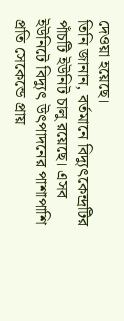দেওয়া হয়েছে।
তিনি জানান, বর্তমানে বিদ্যুৎকেন্দ্রটির পাঁচটি ইউনিট চালু রয়েছে। এসব ইউনিটে বিদ্যুৎ উৎপাদনের পাশাপাশি প্রতি সেকেন্ডে প্রায়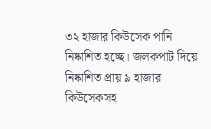৩২ হাজার কিউসেক পানি নিষ্কাশিত হচ্ছে। জলকপাট দিয়ে নিষ্কাশিত প্রায় ৯ হাজার কিউসেকসহ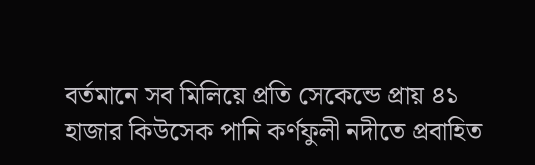বর্তমানে সব মিলিয়ে প্রতি সেকেন্ডে প্রায় ৪১ হাজার কিউসেক পানি কর্ণফুলী নদীতে প্রবাহিত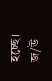হচ্ছে।
জ/উ